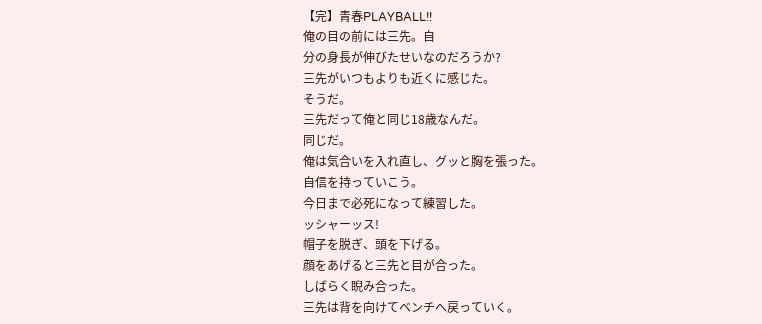【完】青春PLAYBALL!!
俺の目の前には三先。自
分の身長が伸びたせいなのだろうか?
三先がいつもよりも近くに感じた。
そうだ。
三先だって俺と同じ18歳なんだ。
同じだ。
俺は気合いを入れ直し、グッと胸を張った。
自信を持っていこう。
今日まで必死になって練習した。
ッシャーッス!
帽子を脱ぎ、頭を下げる。
顔をあげると三先と目が合った。
しばらく睨み合った。
三先は背を向けてベンチへ戻っていく。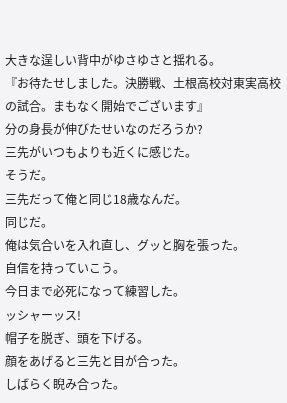大きな逞しい背中がゆさゆさと揺れる。
『お待たせしました。決勝戦、土根高校対東実高校の試合。まもなく開始でございます』
分の身長が伸びたせいなのだろうか?
三先がいつもよりも近くに感じた。
そうだ。
三先だって俺と同じ18歳なんだ。
同じだ。
俺は気合いを入れ直し、グッと胸を張った。
自信を持っていこう。
今日まで必死になって練習した。
ッシャーッス!
帽子を脱ぎ、頭を下げる。
顔をあげると三先と目が合った。
しばらく睨み合った。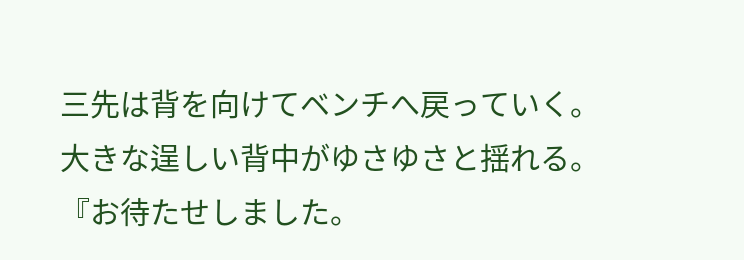三先は背を向けてベンチへ戻っていく。
大きな逞しい背中がゆさゆさと揺れる。
『お待たせしました。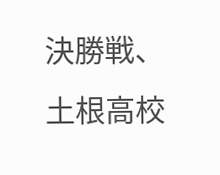決勝戦、土根高校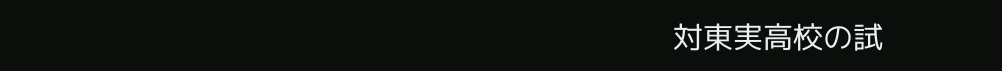対東実高校の試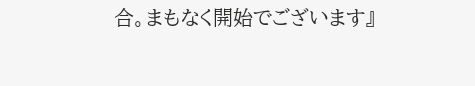合。まもなく開始でございます』